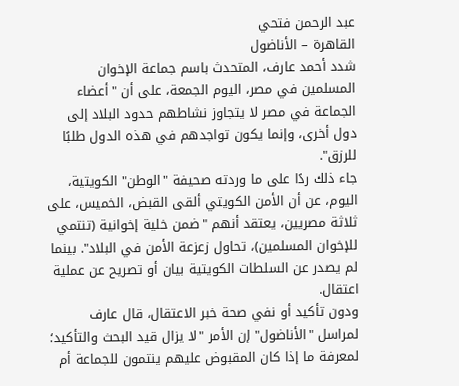عبد الرحمن فتحي
القاهرة – الأناضول
شدد أحمد عارف، المتحدث باسم جماعة الإخوان المسلمين في مصر، اليوم الجمعة، على أن "أعضاء الجماعة في مصر لا يتجاوز نشاطهم حدود البلاد إلى دول أخرى، وإنما يكون تواجدهم في هذه الدول طلبًا للرزق".
جاء ذلك ردًا على ما وردته صحيفة "الوطن" الكويتية، اليوم، عن أن الأمن الكويتي ألقى القبض، الخميس، على ثلاثة مصريين، يعتقد أنهم "ضمن خلية إخوانية (تنتمي للإخوان المسلمين)، تحاول زعزعة الأمن في البلاد". بينما لم يصدر عن السلطات الكويتية بيان أو تصريح عن عملية اعتقال.
ودون تأكيد أو نفي صحة خبر الاعتقال، قال عارف لمراسل "الأناضول" إن الأمر "لا يزال قيد البحث والتأكيد؛ لمعرفة ما إذا كان المقبوض عليهم ينتمون للجماعة أم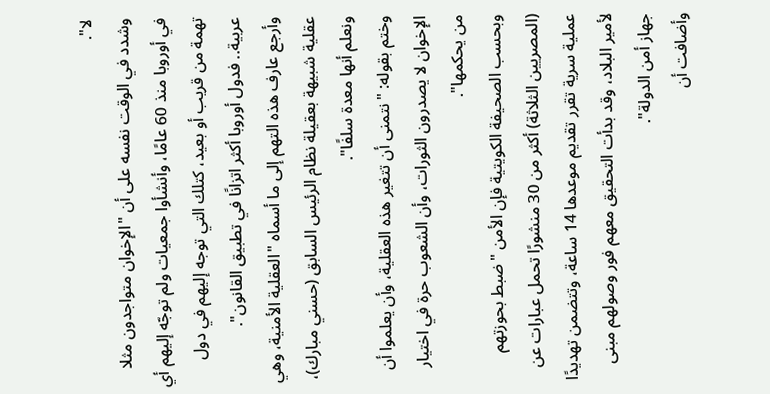لا".
وشدد في الوقت نفسه على أن "الإخوان متواجدون مثلا في أوروبا منذ 60 عامًا، وأنشأوا جمعيات ولم توجّه إليهم أي تهمة من قريب أو بعيد، كتلك التي توجه إليهم في دول عربية.. فدول أوروبا أكثر اتزانًا في تطبيق القانون".
وأرجع عارف هذه التهم إلى ما أسماه "العقلية الأمنية، وهي عقلية شبيهة بعقيلة نظام الرئيس السابق (حسني مبارك)، ونعلم أنها معدة سلفًا".
وختم بقوله: "نتمنى أن تتغير هذه العقلية، وأن يعلموا أن الإخوان لا يصدرون الثورات، وأن الشعوب حرة في اختيار من يحكمها".
وبحسب الصحيفة الكويتية فإن الأمن "ضبط بحوزتهم (المصريين الثلاثة) أكثر من 30 منشورًا تحمل عبارات عن عملية سرية تقرر تقديم موعدها 14 ساعة، وتتضمن تهديدًا لأمير البلاد، وقد بدأت التحقيق معهم فور وصولهم مبنى جهاز أمن الدولة".
وأضافت أن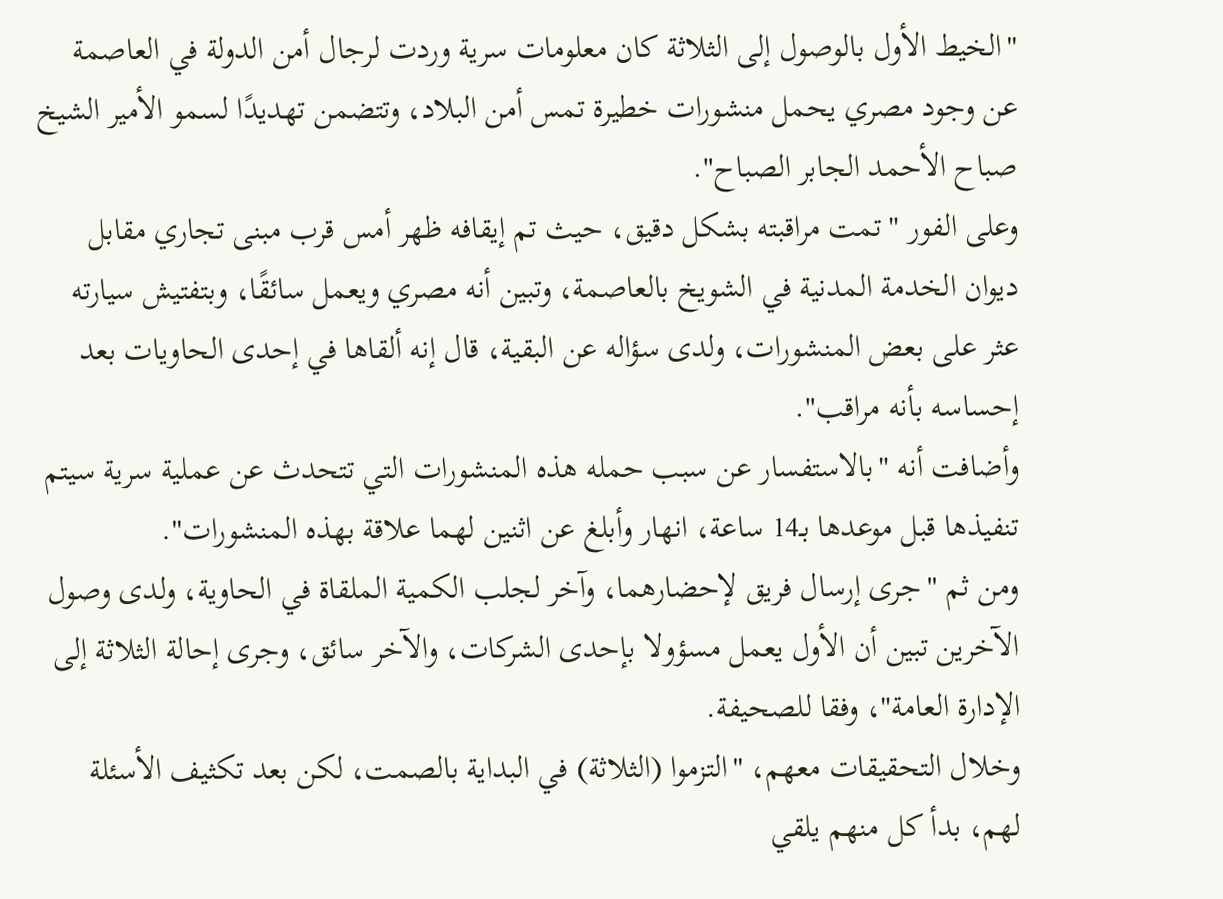"الخيط الأول بالوصول إلى الثلاثة كان معلومات سرية وردت لرجال أمن الدولة في العاصمة عن وجود مصري يحمل منشورات خطيرة تمس أمن البلاد، وتتضمن تهديدًا لسمو الأمير الشيخ صباح الأحمد الجابر الصباح".
وعلى الفور "تمت مراقبته بشكل دقيق، حيث تم إيقافه ظهر أمس قرب مبنى تجاري مقابل ديوان الخدمة المدنية في الشويخ بالعاصمة، وتبين أنه مصري ويعمل سائقًا، وبتفتيش سيارته عثر على بعض المنشورات، ولدى سؤاله عن البقية، قال إنه ألقاها في إحدى الحاويات بعد إحساسه بأنه مراقب".
وأضافت أنه "بالاستفسار عن سبب حمله هذه المنشورات التي تتحدث عن عملية سرية سيتم تنفيذها قبل موعدها بـ14 ساعة، انهار وأبلغ عن اثنين لهما علاقة بهذه المنشورات".
ومن ثم "جرى إرسال فريق لإحضارهما، وآخر لجلب الكمية الملقاة في الحاوية، ولدى وصول الآخرين تبين أن الأول يعمل مسؤولا بإحدى الشركات، والآخر سائق، وجرى إحالة الثلاثة إلى الإدارة العامة"، وفقا للصحيفة.
وخلال التحقيقات معهم، "التزموا (الثلاثة) في البداية بالصمت، لكن بعد تكثيف الأسئلة لهم، بدأ كل منهم يلقي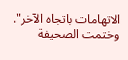الاتهامات باتجاه الآخر".
وختمت الصحيفة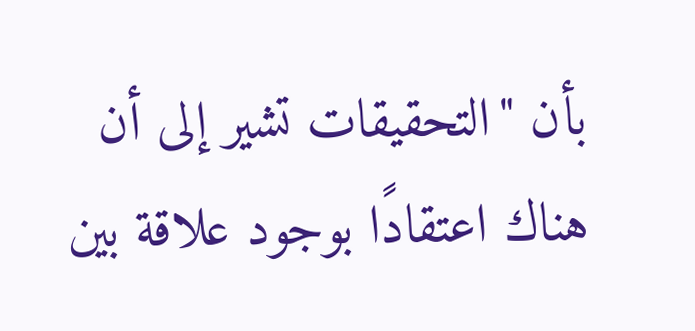بأن "التحقيقات تشير إلى أن هناك اعتقادًا بوجود علاقة بين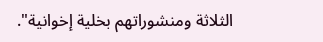الثلاثة ومنشوراتهم بخلية إخوانية".